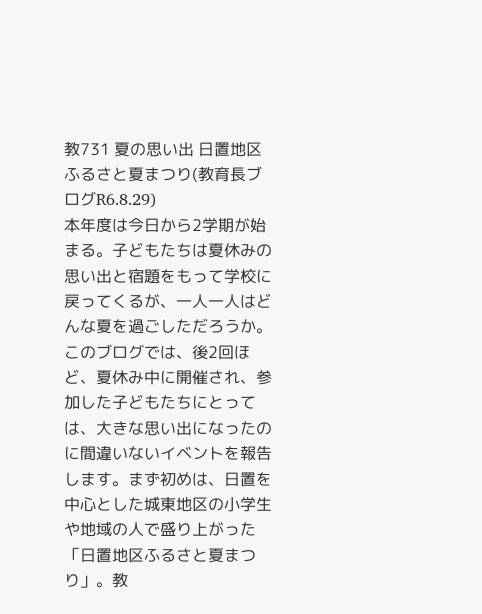教731 夏の思い出 日置地区ふるさと夏まつり(教育長ブログR6.8.29)
本年度は今日から2学期が始まる。子どもたちは夏休みの思い出と宿題をもって学校に戻ってくるが、一人一人はどんな夏を過ごしただろうか。このブログでは、後2回ほど、夏休み中に開催され、参加した子どもたちにとっては、大きな思い出になったのに間違いないイベントを報告します。まず初めは、日置を中心とした城東地区の小学生や地域の人で盛り上がった「日置地区ふるさと夏まつり」。教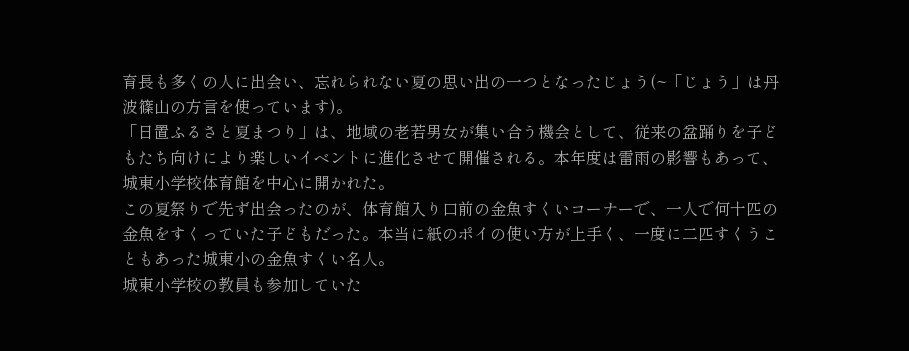育長も多くの人に出会い、忘れられない夏の思い出の一つとなったじょう(~「じょう」は丹波篠山の方言を使っています)。
「日置ふるさと夏まつり」は、地域の老若男女が集い合う機会として、従来の盆踊りを子どもたち向けにより楽しいイベントに進化させて開催される。本年度は雷雨の影響もあって、城東小学校体育館を中心に開かれた。
この夏祭りで先ず出会ったのが、体育館入り口前の金魚すくいコーナーで、一人で何十匹の金魚をすくっていた子どもだった。本当に紙のポイの使い方が上手く、一度に二匹すくうこともあった城東小の金魚すくい名人。
城東小学校の教員も参加していた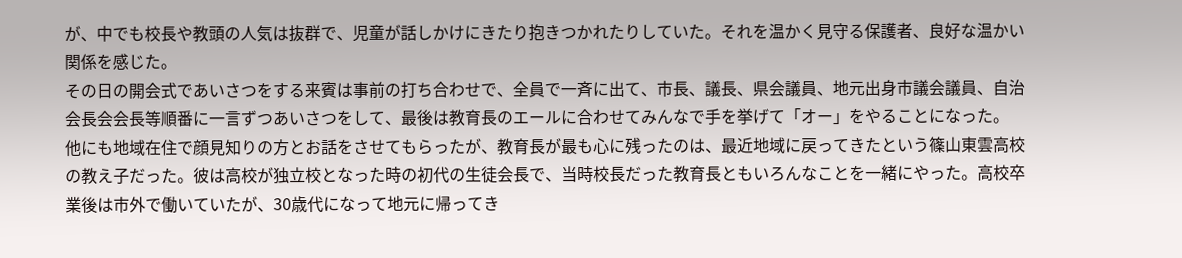が、中でも校長や教頭の人気は抜群で、児童が話しかけにきたり抱きつかれたりしていた。それを温かく見守る保護者、良好な温かい関係を感じた。
その日の開会式であいさつをする来賓は事前の打ち合わせで、全員で一斉に出て、市長、議長、県会議員、地元出身市議会議員、自治会長会会長等順番に一言ずつあいさつをして、最後は教育長のエールに合わせてみんなで手を挙げて「オー」をやることになった。
他にも地域在住で顔見知りの方とお話をさせてもらったが、教育長が最も心に残ったのは、最近地域に戻ってきたという篠山東雲高校の教え子だった。彼は高校が独立校となった時の初代の生徒会長で、当時校長だった教育長ともいろんなことを一緒にやった。高校卒業後は市外で働いていたが、30歳代になって地元に帰ってき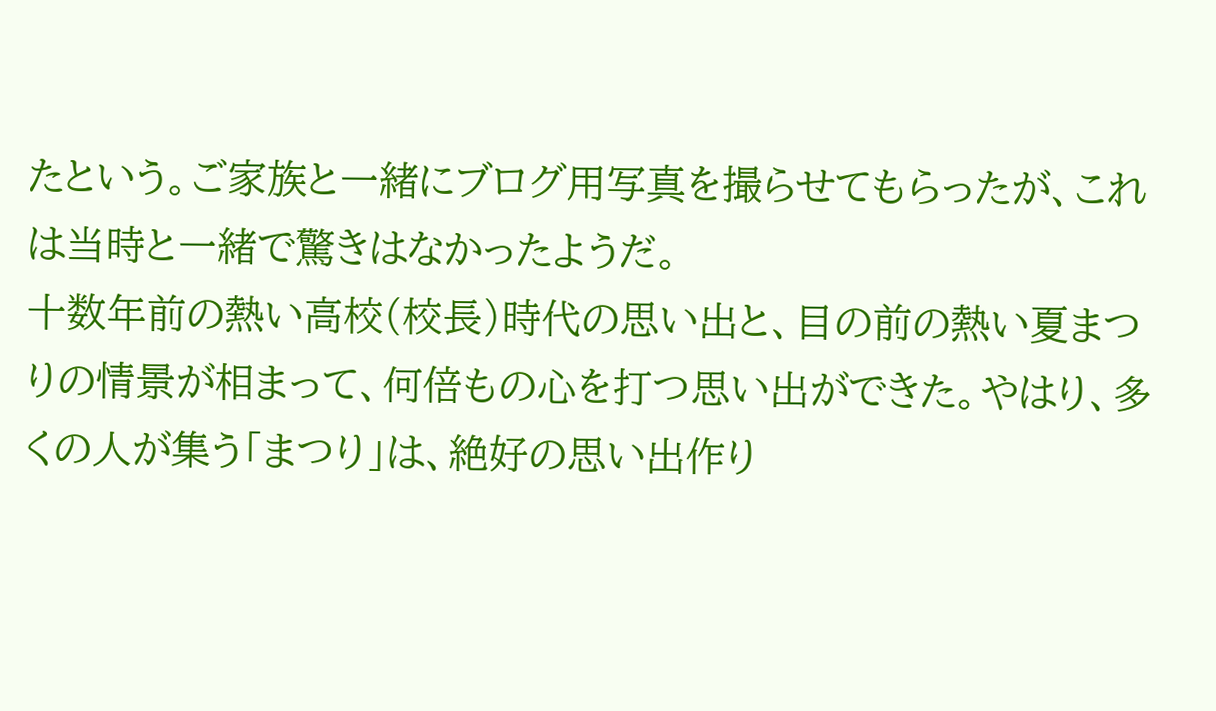たという。ご家族と一緒にブログ用写真を撮らせてもらったが、これは当時と一緒で驚きはなかったようだ。
十数年前の熱い高校(校長)時代の思い出と、目の前の熱い夏まつりの情景が相まって、何倍もの心を打つ思い出ができた。やはり、多くの人が集う「まつり」は、絶好の思い出作り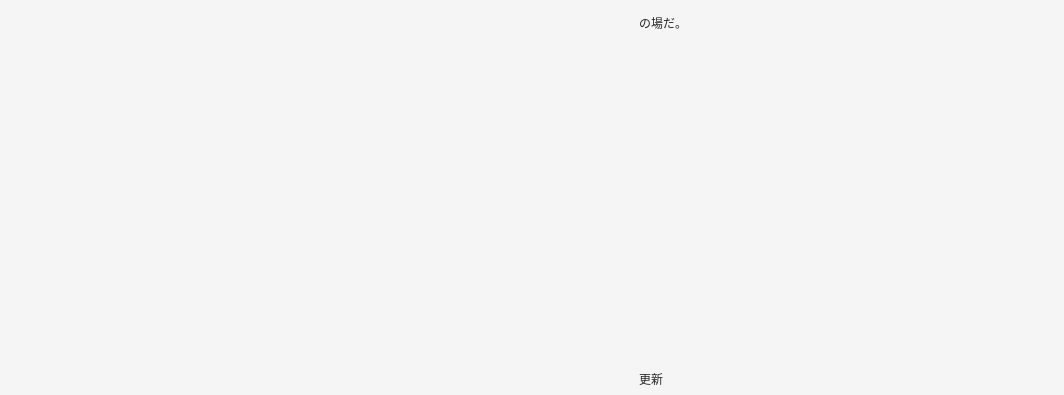の場だ。

















更新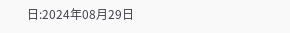日:2024年08月29日